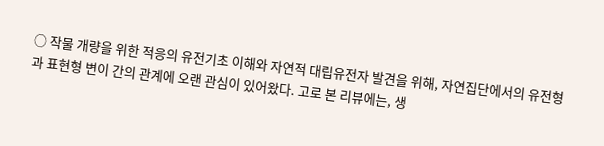○ 작물 개량을 위한 적응의 유전기초 이해와 자연적 대립유전자 발견을 위해, 자연집단에서의 유전형과 표현형 변이 간의 관계에 오랜 관심이 있어왔다. 고로 본 리뷰에는, 생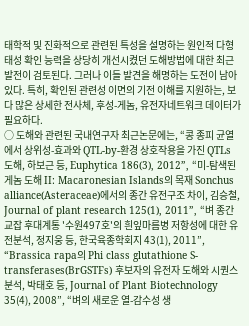태학적 및 진화적으로 관련된 특성을 설명하는 원인적 다형태성 확인 능력을 상당히 개선시켰던 도해방법에 대한 최근 발전이 검토된다. 그러나 이들 발견을 해명하는 도전이 남아있다. 특히, 확인된 관련성 이면의 기전 이해를 지원하는, 보다 많은 상세한 전사체, 후성-게놈, 유전자네트워크 데이터가 필요하다.
○ 도해와 관련된 국내연구자 최근논문에는, “콩 종피 균열에서 상위성-효과와 QTL-by-환경 상호작용을 가진 QTLs 도해, 하보근 등, Euphytica 186(3), 2012”, “미-탐색된 게놈 도해 II: Macaronesian Islands의 목재 Sonchus alliance(Asteraceae)에서의 종간 유전구조 차이, 김승철, Journal of plant research 125(1), 2011”, “벼 종간교잡 후대계통 '수원497호'의 흰잎마름병 저항성에 대한 유전분석, 정지웅 등, 한국육종학회지 43(1), 2011”, “Brassica rapa의 Phi class glutathione S-transferases(BrGSTFs) 후보자의 유전자 도해와 시퀀스 분석, 박태호 등, Journal of Plant Biotechnology 35(4), 2008”, “벼의 새로운 열-감수성 생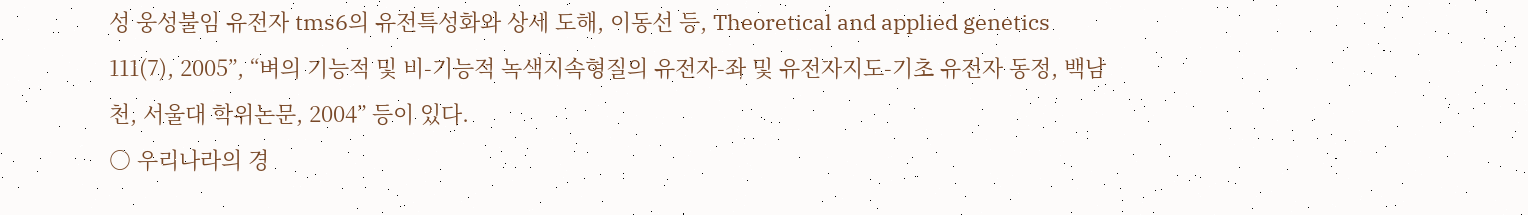성 웅성불임 유전자 tms6의 유전특성화와 상세 도해, 이동선 등, Theoretical and applied genetics 111(7), 2005”, “벼의 기능적 및 비-기능적 녹색지속형질의 유전자-좌 및 유전자지도-기초 유전자 동정, 백남천, 서울대 학위논문, 2004” 등이 있다.
○ 우리나라의 경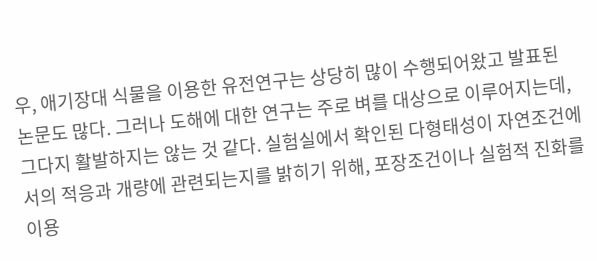우, 애기장대 식물을 이용한 유전연구는 상당히 많이 수행되어왔고 발표된 논문도 많다. 그러나 도해에 대한 연구는 주로 벼를 대상으로 이루어지는데, 그다지 활발하지는 않는 것 같다. 실험실에서 확인된 다형태성이 자연조건에서의 적응과 개량에 관련되는지를 밝히기 위해, 포장조건이나 실험적 진화를 이용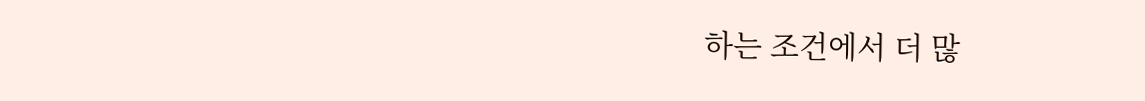하는 조건에서 더 많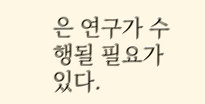은 연구가 수행될 필요가 있다.